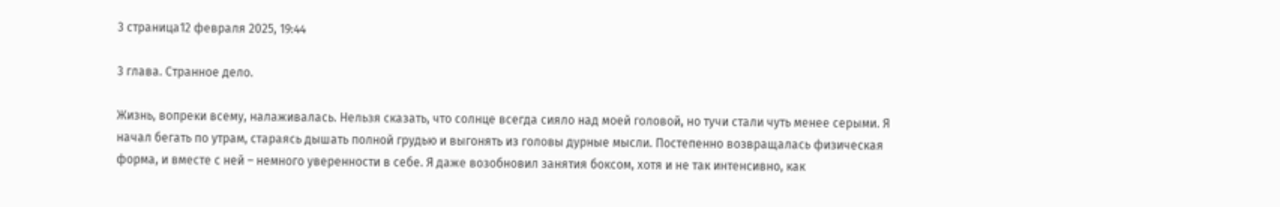3 страница12 февраля 2025, 19:44

3 глава. Странное дело.

Жизнь, вопреки всему, налаживалась. Нельзя сказать, что солнце всегда сияло над моей головой, но тучи стали чуть менее серыми. Я начал бегать по утрам, стараясь дышать полной грудью и выгонять из головы дурные мысли. Постепенно возвращалась физическая форма, и вместе с ней – немного уверенности в себе. Я даже возобновил занятия боксом, хотя и не так интенсивно, как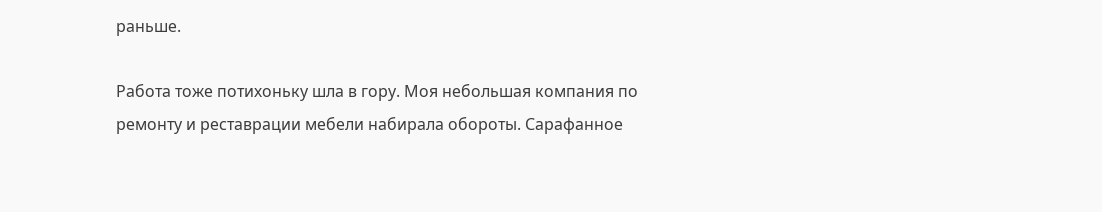раньше.

Работа тоже потихоньку шла в гору. Моя небольшая компания по ремонту и реставрации мебели набирала обороты. Сарафанное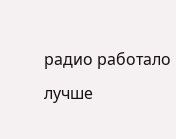радио работало лучше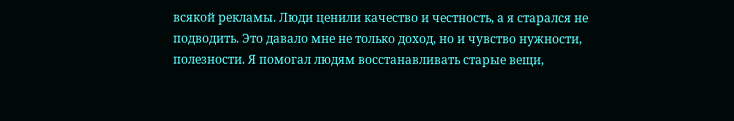всякой рекламы. Люди ценили качество и честность, а я старался не подводить. Это давало мне не только доход, но и чувство нужности, полезности. Я помогал людям восстанавливать старые вещи,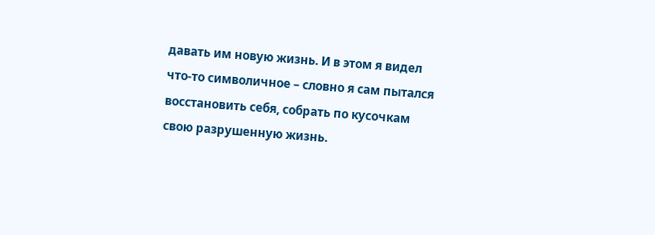давать им новую жизнь. И в этом я видел что-то символичное – словно я сам пытался восстановить себя, собрать по кусочкам свою разрушенную жизнь.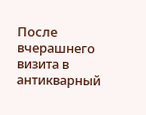После вчерашнего визита в антикварный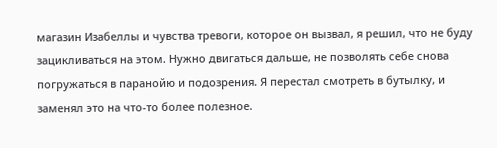магазин Изабеллы и чувства тревоги, которое он вызвал, я решил, что не буду зацикливаться на этом. Нужно двигаться дальше, не позволять себе снова погружаться в паранойю и подозрения. Я перестал смотреть в бутылку, и заменял это на что-то более полезное.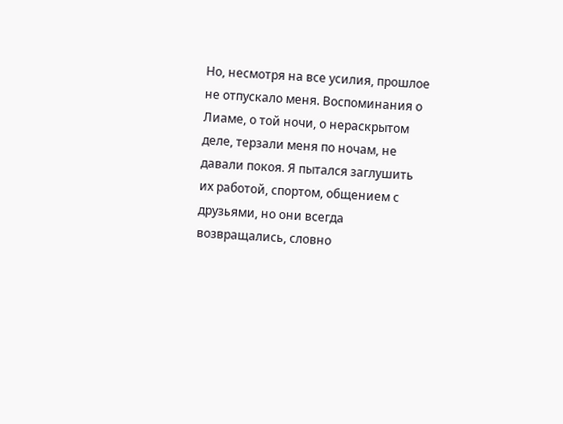Но, несмотря на все усилия, прошлое не отпускало меня. Воспоминания о Лиаме, о той ночи, о нераскрытом деле, терзали меня по ночам, не давали покоя. Я пытался заглушить их работой, спортом, общением с друзьями, но они всегда возвращались, словно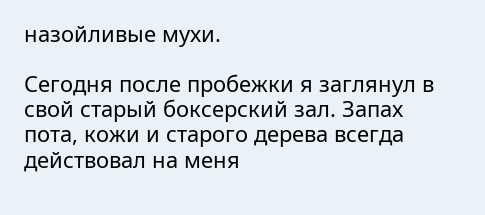назойливые мухи.

Сегодня после пробежки я заглянул в свой старый боксерский зал. Запах пота, кожи и старого дерева всегда действовал на меня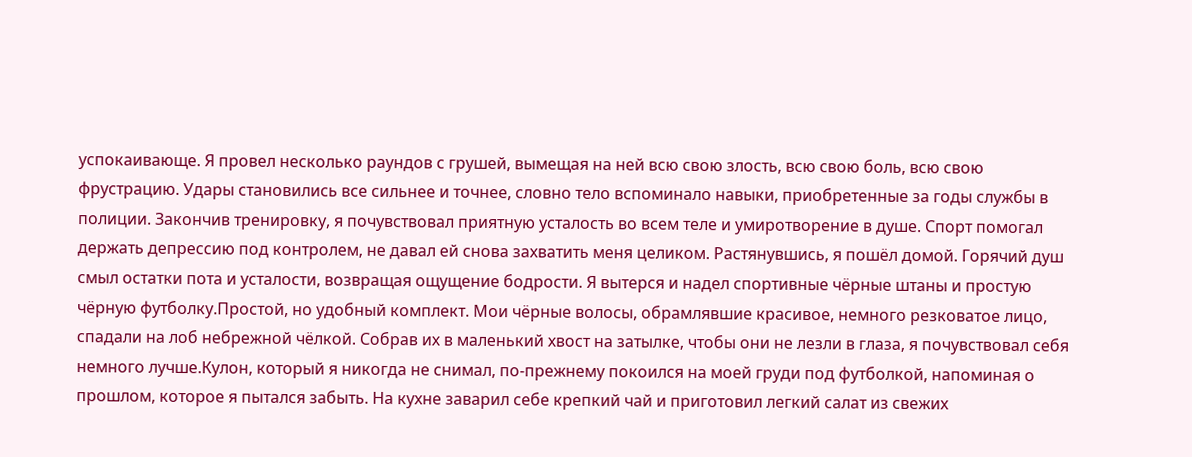успокаивающе. Я провел несколько раундов с грушей, вымещая на ней всю свою злость, всю свою боль, всю свою фрустрацию. Удары становились все сильнее и точнее, словно тело вспоминало навыки, приобретенные за годы службы в полиции. Закончив тренировку, я почувствовал приятную усталость во всем теле и умиротворение в душе. Спорт помогал держать депрессию под контролем, не давал ей снова захватить меня целиком. Растянувшись, я пошёл домой. Горячий душ смыл остатки пота и усталости, возвращая ощущение бодрости. Я вытерся и надел спортивные чёрные штаны и простую чёрную футболку.Простой, но удобный комплект. Мои чёрные волосы, обрамлявшие красивое, немного резковатое лицо, спадали на лоб небрежной чёлкой. Собрав их в маленький хвост на затылке, чтобы они не лезли в глаза, я почувствовал себя немного лучше.Кулон, который я никогда не снимал, по-прежнему покоился на моей груди под футболкой, напоминая о прошлом, которое я пытался забыть. На кухне заварил себе крепкий чай и приготовил легкий салат из свежих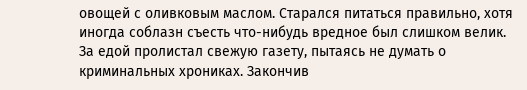овощей с оливковым маслом. Старался питаться правильно, хотя иногда соблазн съесть что-нибудь вредное был слишком велик. За едой пролистал свежую газету, пытаясь не думать о криминальных хрониках. Закончив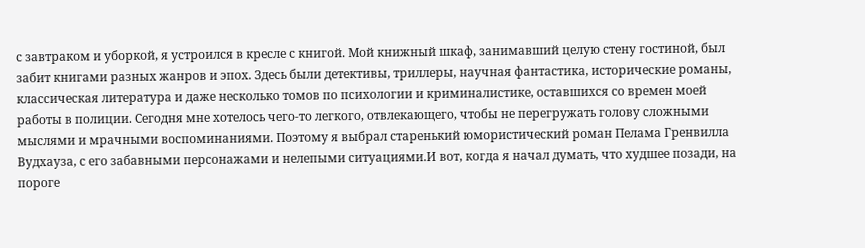с завтраком и уборкой, я устроился в кресле с книгой. Мой книжный шкаф, занимавший целую стену гостиной, был забит книгами разных жанров и эпох. Здесь были детективы, триллеры, научная фантастика, исторические романы, классическая литература и даже несколько томов по психологии и криминалистике, оставшихся со времен моей работы в полиции. Сегодня мне хотелось чего-то легкого, отвлекающего, чтобы не перегружать голову сложными мыслями и мрачными воспоминаниями. Поэтому я выбрал старенький юмористический роман Пелама Гренвилла Вудхауза, с его забавными персонажами и нелепыми ситуациями.И вот, когда я начал думать, что худшее позади, на пороге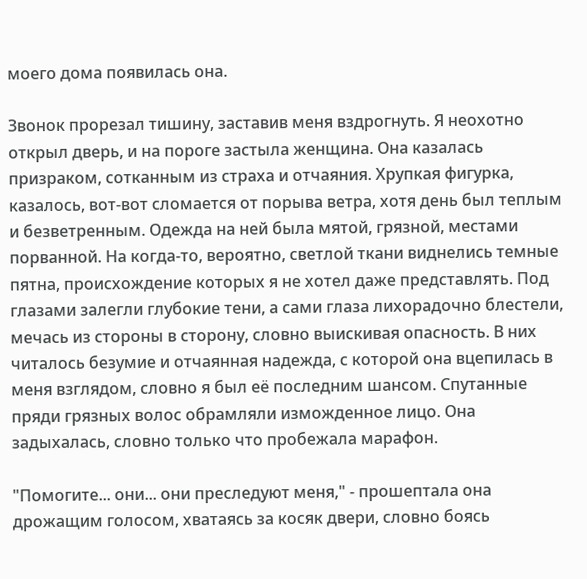моего дома появилась она.

Звонок прорезал тишину, заставив меня вздрогнуть. Я неохотно открыл дверь, и на пороге застыла женщина. Она казалась призраком, сотканным из страха и отчаяния. Хрупкая фигурка, казалось, вот-вот сломается от порыва ветра, хотя день был теплым и безветренным. Одежда на ней была мятой, грязной, местами порванной. На когда-то, вероятно, светлой ткани виднелись темные пятна, происхождение которых я не хотел даже представлять. Под глазами залегли глубокие тени, а сами глаза лихорадочно блестели, мечась из стороны в сторону, словно выискивая опасность. В них читалось безумие и отчаянная надежда, с которой она вцепилась в меня взглядом, словно я был её последним шансом. Спутанные пряди грязных волос обрамляли изможденное лицо. Она задыхалась, словно только что пробежала марафон.

"Помогите... они... они преследуют меня," - прошептала она дрожащим голосом, хватаясь за косяк двери, словно боясь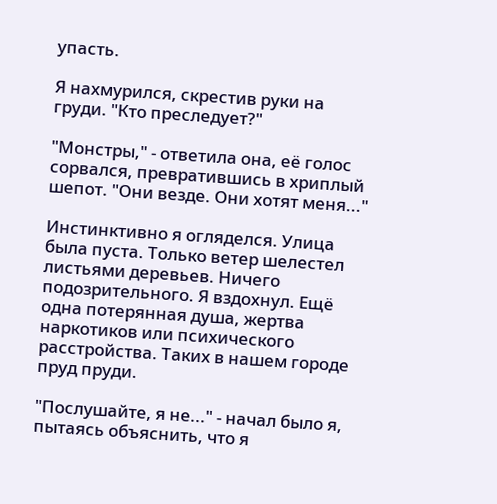упасть.

Я нахмурился, скрестив руки на груди. "Кто преследует?"

"Монстры," - ответила она, её голос сорвался, превратившись в хриплый шепот. "Они везде. Они хотят меня..."

Инстинктивно я огляделся. Улица была пуста. Только ветер шелестел листьями деревьев. Ничего подозрительного. Я вздохнул. Ещё одна потерянная душа, жертва наркотиков или психического расстройства. Таких в нашем городе пруд пруди.

"Послушайте, я не..." - начал было я, пытаясь объяснить, что я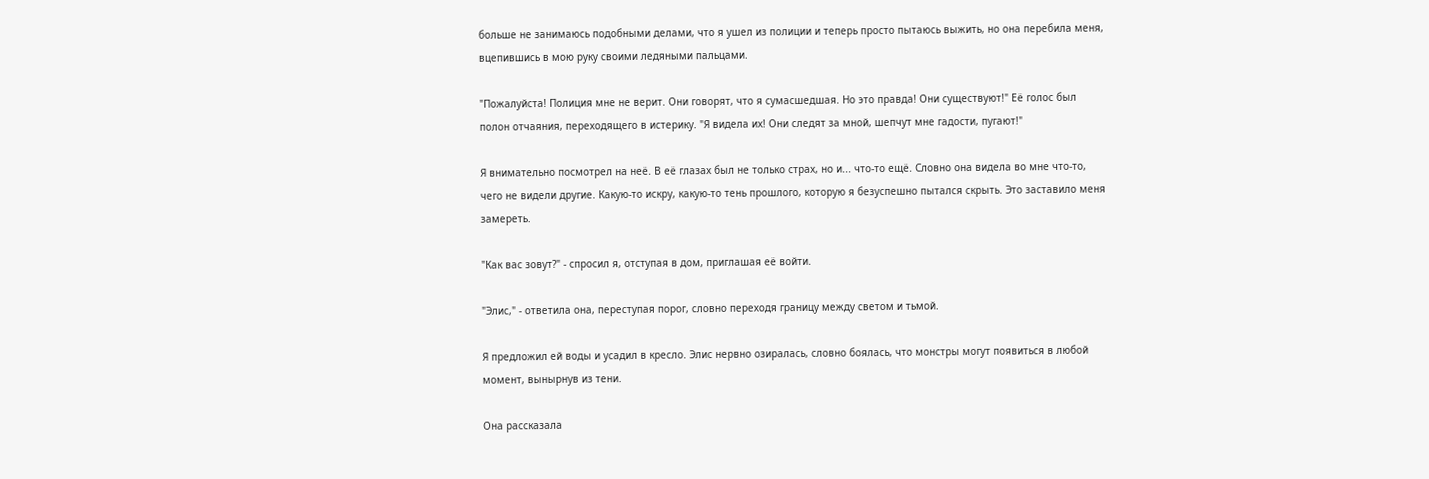больше не занимаюсь подобными делами, что я ушел из полиции и теперь просто пытаюсь выжить, но она перебила меня, вцепившись в мою руку своими ледяными пальцами.

"Пожалуйста! Полиция мне не верит. Они говорят, что я сумасшедшая. Но это правда! Они существуют!" Её голос был полон отчаяния, переходящего в истерику. "Я видела их! Они следят за мной, шепчут мне гадости, пугают!"

Я внимательно посмотрел на неё. В её глазах был не только страх, но и... что-то ещё. Словно она видела во мне что-то, чего не видели другие. Какую-то искру, какую-то тень прошлого, которую я безуспешно пытался скрыть. Это заставило меня замереть.

"Как вас зовут?" - спросил я, отступая в дом, приглашая её войти.

"Элис," - ответила она, переступая порог, словно переходя границу между светом и тьмой.

Я предложил ей воды и усадил в кресло. Элис нервно озиралась, словно боялась, что монстры могут появиться в любой момент, вынырнув из тени.

Она рассказала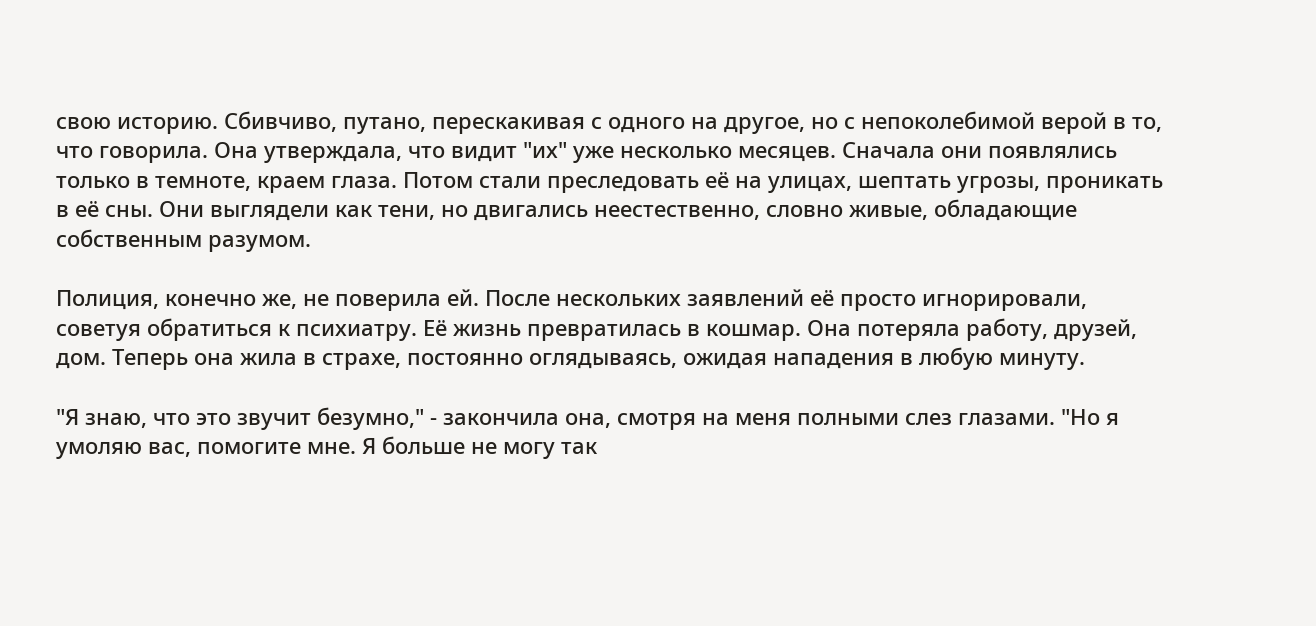свою историю. Сбивчиво, путано, перескакивая с одного на другое, но с непоколебимой верой в то, что говорила. Она утверждала, что видит "их" уже несколько месяцев. Сначала они появлялись только в темноте, краем глаза. Потом стали преследовать её на улицах, шептать угрозы, проникать в её сны. Они выглядели как тени, но двигались неестественно, словно живые, обладающие собственным разумом.

Полиция, конечно же, не поверила ей. После нескольких заявлений её просто игнорировали, советуя обратиться к психиатру. Её жизнь превратилась в кошмар. Она потеряла работу, друзей, дом. Теперь она жила в страхе, постоянно оглядываясь, ожидая нападения в любую минуту.

"Я знаю, что это звучит безумно," - закончила она, смотря на меня полными слез глазами. "Но я умоляю вас, помогите мне. Я больше не могу так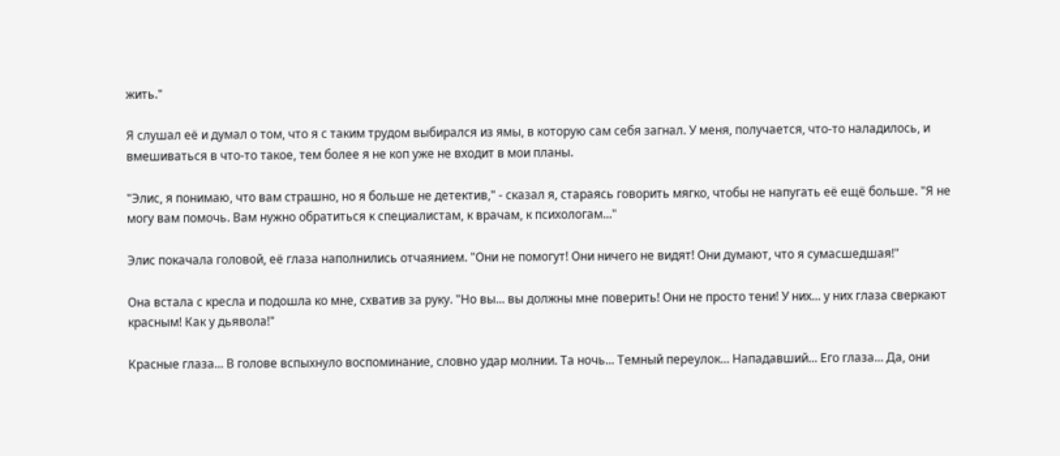жить."

Я слушал её и думал о том, что я с таким трудом выбирался из ямы, в которую сам себя загнал. У меня, получается, что-то наладилось, и вмешиваться в что-то такое, тем более я не коп уже не входит в мои планы.

"Элис, я понимаю, что вам страшно, но я больше не детектив," - сказал я, стараясь говорить мягко, чтобы не напугать её ещё больше. "Я не могу вам помочь. Вам нужно обратиться к специалистам, к врачам, к психологам..."

Элис покачала головой, её глаза наполнились отчаянием. "Они не помогут! Они ничего не видят! Они думают, что я сумасшедшая!"

Она встала с кресла и подошла ко мне, схватив за руку. "Но вы... вы должны мне поверить! Они не просто тени! У них... у них глаза сверкают красным! Как у дьявола!"

Красные глаза... В голове вспыхнуло воспоминание, словно удар молнии. Та ночь... Темный переулок... Нападавший... Его глаза... Да, они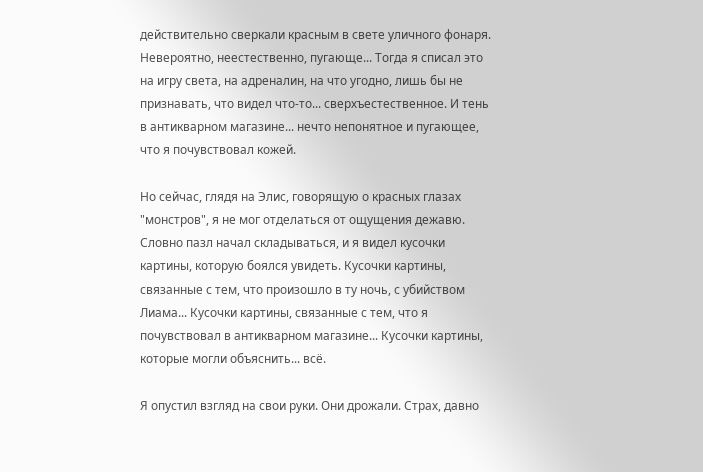действительно сверкали красным в свете уличного фонаря. Невероятно, неестественно, пугающе... Тогда я списал это на игру света, на адреналин, на что угодно, лишь бы не признавать, что видел что-то... сверхъестественное. И тень в антикварном магазине... нечто непонятное и пугающее, что я почувствовал кожей.

Но сейчас, глядя на Элис, говорящую о красных глазах "монстров", я не мог отделаться от ощущения дежавю. Словно пазл начал складываться, и я видел кусочки картины, которую боялся увидеть. Кусочки картины, связанные с тем, что произошло в ту ночь, с убийством Лиама... Кусочки картины, связанные с тем, что я почувствовал в антикварном магазине... Кусочки картины, которые могли объяснить... всё.

Я опустил взгляд на свои руки. Они дрожали. Страх, давно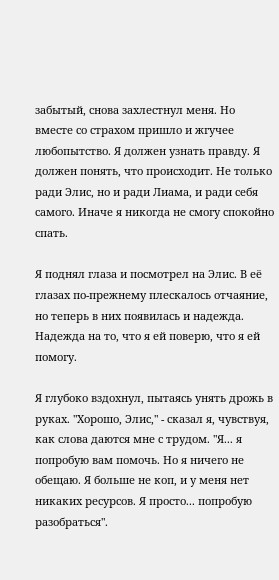забытый, снова захлестнул меня. Но вместе со страхом пришло и жгучее любопытство. Я должен узнать правду. Я должен понять, что происходит. Не только ради Элис, но и ради Лиама, и ради себя самого. Иначе я никогда не смогу спокойно спать.

Я поднял глаза и посмотрел на Элис. В её глазах по-прежнему плескалось отчаяние, но теперь в них появилась и надежда. Надежда на то, что я ей поверю, что я ей помогу.

Я глубоко вздохнул, пытаясь унять дрожь в руках. "Хорошо, Элис," - сказал я, чувствуя, как слова даются мне с трудом. "Я... я попробую вам помочь. Но я ничего не обещаю. Я больше не коп, и у меня нет никаких ресурсов. Я просто... попробую разобраться".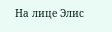На лице Элис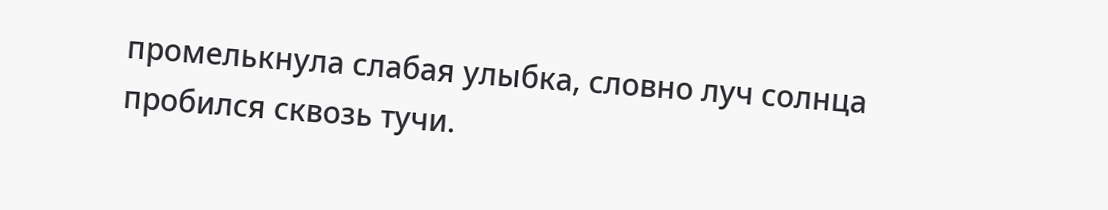промелькнула слабая улыбка, словно луч солнца пробился сквозь тучи.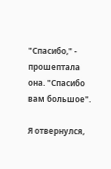"Спасибо," - прошептала она. "Спасибо вам большое".

Я отвернулся,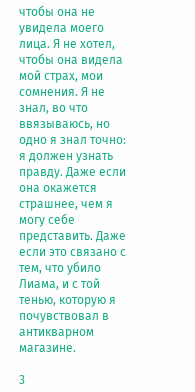чтобы она не увидела моего лица. Я не хотел, чтобы она видела мой страх, мои сомнения. Я не знал, во что ввязываюсь, но одно я знал точно: я должен узнать правду. Даже если она окажется страшнее, чем я могу себе представить. Даже если это связано с тем, что убило Лиама, и с той тенью, которую я почувствовал в антикварном магазине.

3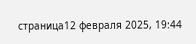страница12 февраля 2025, 19:44